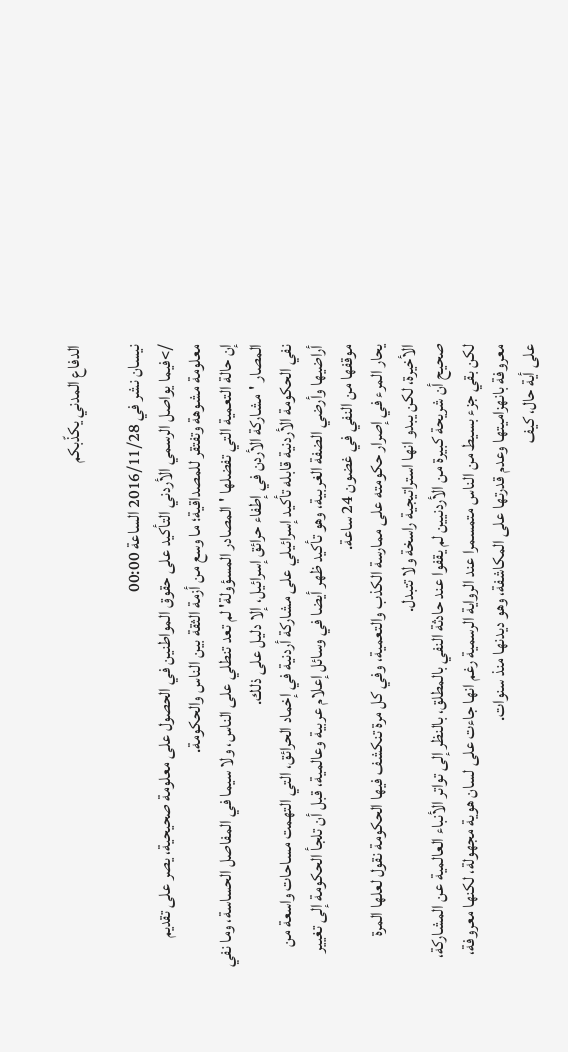الدفاع المدني يكذّبكم

نيسان نشر في 2016/11/28 الساعة 00:00
/>فيما يواصل الرسمي الأردني التأكيد على حقوق المواطنين في الحصول على معلومة صحيحية، يصر على تقديم معلومة مشوهة وتفتقر للمصداقية؛ ما وسع من أزمة الثقة بين الناس والحكومة.
إن حالة التعمية التي تفضلها 'المصادر المسؤولة' لم تعد تنطلي على الناس، ولا سيما في المفاصل الحساسة، وما نفي المصار 'مشاركة الأردن في إطفاء حرائق إسرائيل، إلا دليل على ذلك.
نفي الحكومة الأردنية قابله تأكيد إسرائيلي على مشاركة أردنية في إخماد الحرائق، التي التهمت مساحات واسعة من أراضيها وأرضي الضفة الغربية، وهو تأكيد ظهر أيضا في وسائل إعلام عربية وعالمية، قبل أن تلجأ الحكومة إلى تغيير موقفها من النفي في غضون 24 ساعة.
يحار المرء في إصرار حكومته على ممارسة الكذب والتعمية، وفي كل مرة تنكشف فيها الحكومة نقول لعلها المرة الأخيرة، لكن يبدو انها استراتيجية راسخة ولا تتبدل.
صحيح أن شريحة كبيرة من الأردنيين لم يقفوا عند حادثة النفي بالمطلق، بالنظر إلى تواتر الأنباء العالمية عن المشاركة، لكن بقي جزء بسيط من الناس متمسمرا عند الرواية الرسمية رغم انها جاءت على لسان هوية مجهولة، لكنها معروفة، معروفة بانهزاميتها وعدم قدرتها على المكاشفة، وهو ديدنها منذ سنوات.
على أية حال، كيف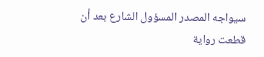سيواجه المصدر المسؤول الشارع بعد أن قطعت رواية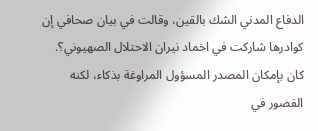الدفاع المدني الشك بالقين، وقالت في بيان صحافي إن كوادرها شاركت في اخماد نيران الاحتلال الصهيوني؟. كان بإمكان المصدر المسؤول المراوغة بذكاء، لكنه القصور في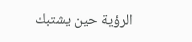الرؤية حين يشتبك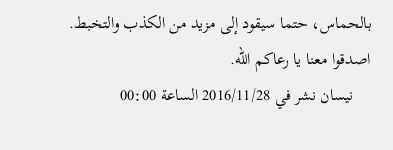بالحماس، حتما سيقود إلى مزيد من الكذب والتخبط.
اصدقوا معنا يا رعاكم الله.
    نيسان نشر في 2016/11/28 الساعة 00:00